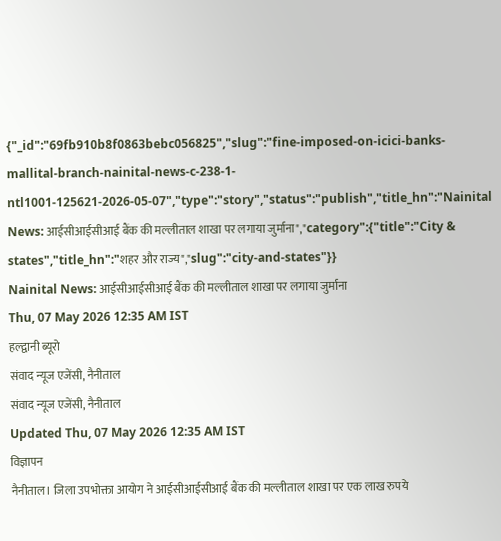{"_id":"69fb910b8f0863bebc056825","slug":"fine-imposed-on-icici-banks-mallital-branch-nainital-news-c-238-1-ntl1001-125621-2026-05-07","type":"story","status":"publish","title_hn":"Nainital News: आईसीआईसीआई बैंक की मल्लीताल शाखा पर लगाया जुर्माना","category":{"title":"City & states","title_hn":"शहर और राज्य","slug":"city-and-states"}}
Nainital News: आईसीआईसीआई बैंक की मल्लीताल शाखा पर लगाया जुर्माना
Thu, 07 May 2026 12:35 AM IST
हल्द्वानी ब्यूरो
संवाद न्यूज एजेंसी, नैनीताल
संवाद न्यूज एजेंसी, नैनीताल
Updated Thu, 07 May 2026 12:35 AM IST
विज्ञापन
नैनीताल। जिला उपभोक्ता आयोग ने आईसीआईसीआई बैंक की मल्लीताल शाखा पर एक लाख रुपये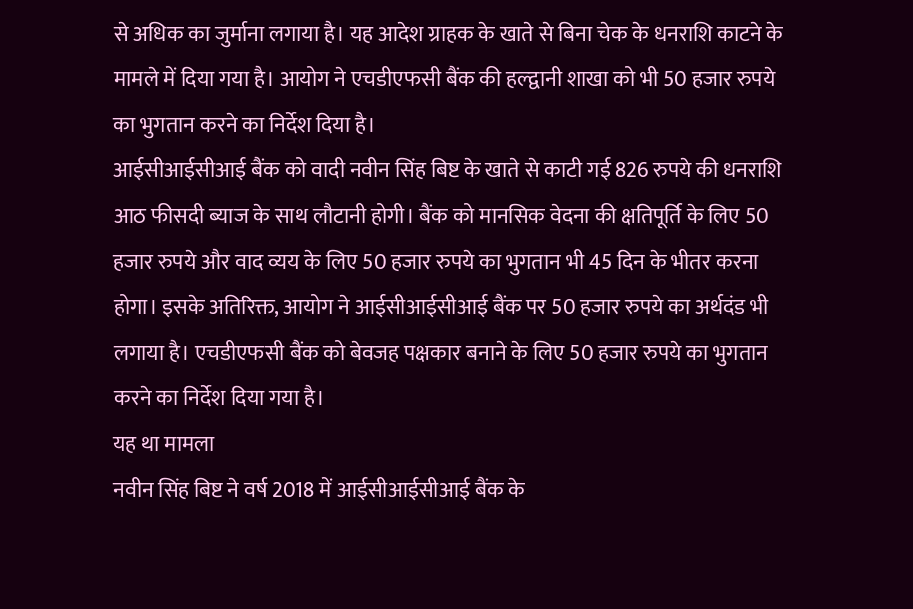से अधिक का जुर्माना लगाया है। यह आदेश ग्राहक के खाते से बिना चेक के धनराशि काटने के मामले में दिया गया है। आयोग ने एचडीएफसी बैंक की हल्द्वानी शाखा को भी 50 हजार रुपये का भुगतान करने का निर्देश दिया है।
आईसीआईसीआई बैंक को वादी नवीन सिंह बिष्ट के खाते से काटी गई 826 रुपये की धनराशि आठ फीसदी ब्याज के साथ लौटानी होगी। बैंक को मानसिक वेदना की क्षतिपूर्ति के लिए 50 हजार रुपये और वाद व्यय के लिए 50 हजार रुपये का भुगतान भी 45 दिन के भीतर करना होगा। इसके अतिरिक्त, आयोग ने आईसीआईसीआई बैंक पर 50 हजार रुपये का अर्थदंड भी लगाया है। एचडीएफसी बैंक को बेवजह पक्षकार बनाने के लिए 50 हजार रुपये का भुगतान करने का निर्देश दिया गया है।
यह था मामला
नवीन सिंह बिष्ट ने वर्ष 2018 में आईसीआईसीआई बैंक के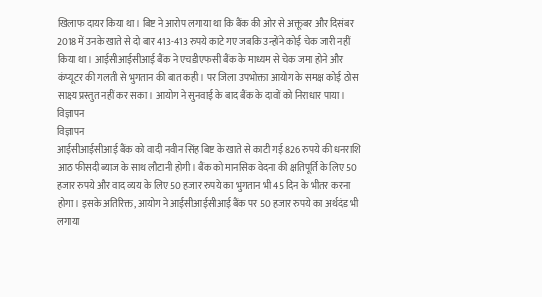खिलाफ दायर किया था। बिष्ट ने आरोप लगाया था कि बैंक की ओर से अक्तूबर और दिसंबर 2018 में उनके खाते से दो बार 413-413 रुपये काटे गए जबकि उन्होंने कोई चेक जारी नहीं किया था। आईसीआईसीआई बैंक ने एचडीएफसी बैंक के माध्यम से चेक जमा होने और कंप्यूटर की गलती से भुगतान की बात कही। पर जिला उपभोक्ता आयोग के समक्ष कोई ठोस साक्ष्य प्रस्तुत नहीं कर सका। आयोग ने सुनवाई के बाद बैंक के दावों को निराधार पाया।
विज्ञापन
विज्ञापन
आईसीआईसीआई बैंक को वादी नवीन सिंह बिष्ट के खाते से काटी गई 826 रुपये की धनराशि आठ फीसदी ब्याज के साथ लौटानी होगी। बैंक को मानसिक वेदना की क्षतिपूर्ति के लिए 50 हजार रुपये और वाद व्यय के लिए 50 हजार रुपये का भुगतान भी 45 दिन के भीतर करना होगा। इसके अतिरिक्त, आयोग ने आईसीआईसीआई बैंक पर 50 हजार रुपये का अर्थदंड भी लगाया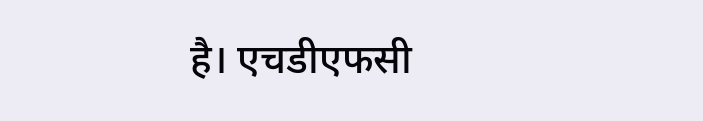है। एचडीएफसी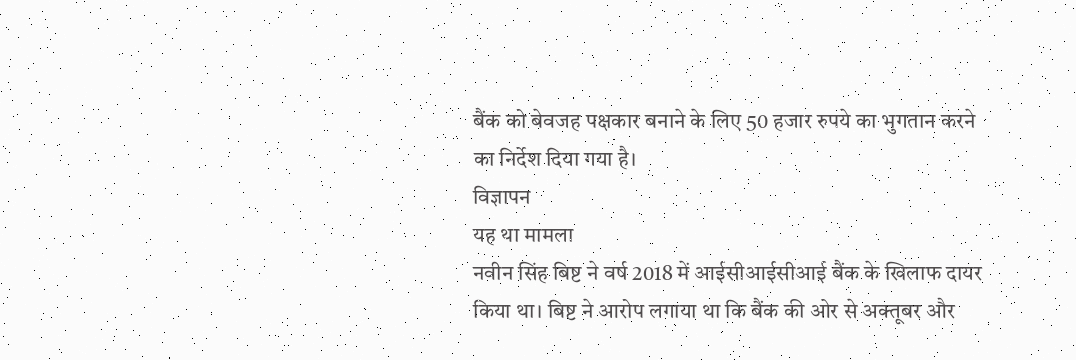बैंक को बेवजह पक्षकार बनाने के लिए 50 हजार रुपये का भुगतान करने का निर्देश दिया गया है।
विज्ञापन
यह था मामला
नवीन सिंह बिष्ट ने वर्ष 2018 में आईसीआईसीआई बैंक के खिलाफ दायर किया था। बिष्ट ने आरोप लगाया था कि बैंक की ओर से अक्तूबर और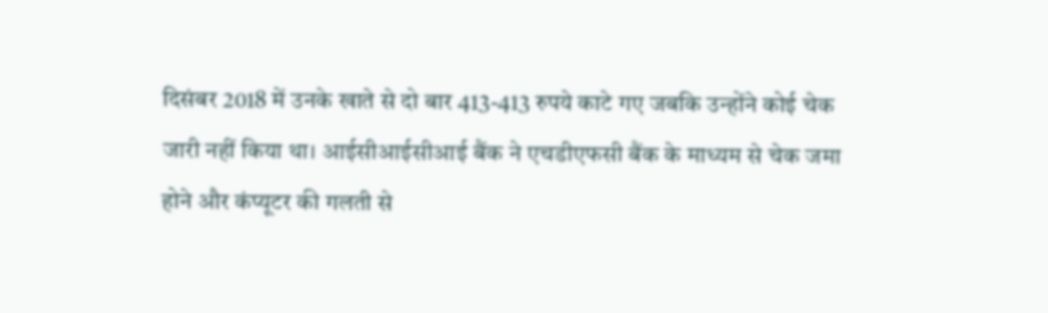दिसंबर 2018 में उनके खाते से दो बार 413-413 रुपये काटे गए जबकि उन्होंने कोई चेक जारी नहीं किया था। आईसीआईसीआई बैंक ने एचडीएफसी बैंक के माध्यम से चेक जमा होने और कंप्यूटर की गलती से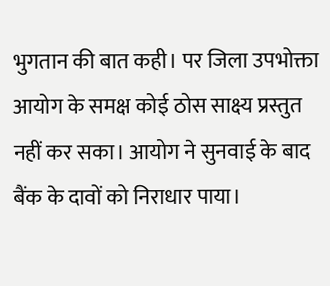भुगतान की बात कही। पर जिला उपभोक्ता आयोग के समक्ष कोई ठोस साक्ष्य प्रस्तुत नहीं कर सका। आयोग ने सुनवाई के बाद बैंक के दावों को निराधार पाया।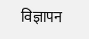विज्ञापन